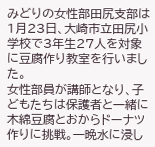みどりの女性部田尻支部は1月23日、大崎市立田尻小学校で3年生27人を対象に豆腐作り教室を行いました。
女性部員が講師となり、子どもたちは保護者と一緒に木綿豆腐とおからドーナツ作りに挑戦。一晩水に浸し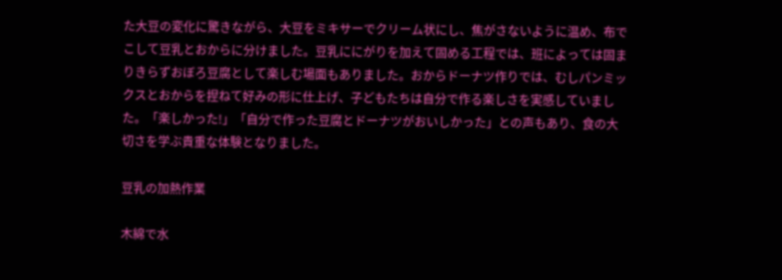た大豆の変化に驚きながら、大豆をミキサーでクリーム状にし、焦がさないように温め、布でこして豆乳とおからに分けました。豆乳ににがりを加えて固める工程では、班によっては固まりきらずおぼろ豆腐として楽しむ場面もありました。おからドーナツ作りでは、むしパンミックスとおからを捏ねて好みの形に仕上げ、子どもたちは自分で作る楽しさを実感していました。「楽しかった!」「自分で作った豆腐とドーナツがおいしかった」との声もあり、食の大切さを学ぶ貴重な体験となりました。

豆乳の加熱作業

木綿で水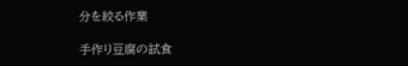分を絞る作業

手作り豆腐の試食